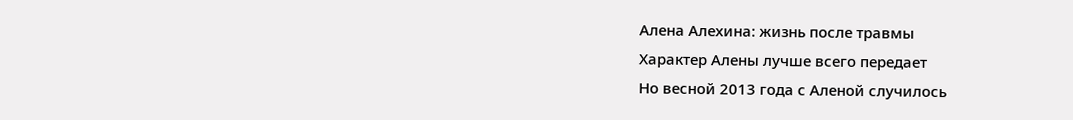Алена Алехина: жизнь после травмы
Характер Алены лучше всего передает
Но весной 2013 года с Аленой случилось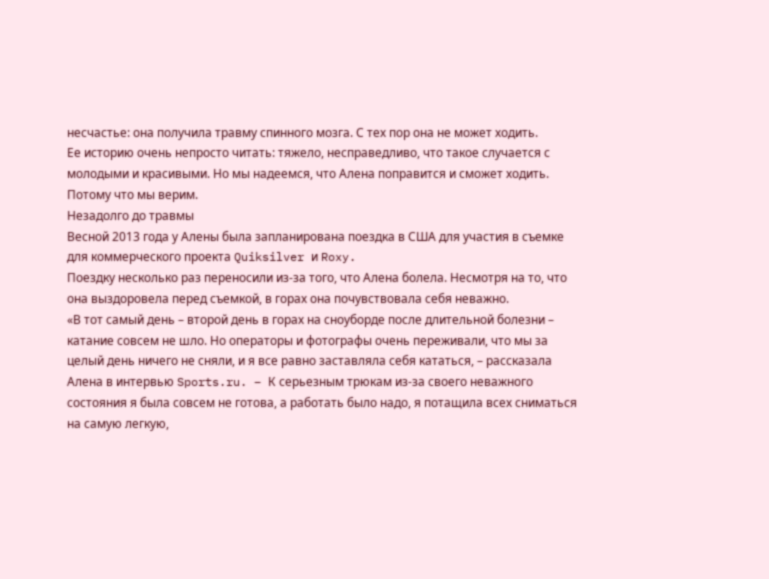несчастье: она получила травму спинного мозга. С тех пор она не может ходить.
Ее историю очень непросто читать: тяжело, несправедливо, что такое случается с молодыми и красивыми. Но мы надеемся, что Алена поправится и сможет ходить. Потому что мы верим.
Незадолго до травмы
Весной 2013 года у Алены была запланирована поездка в США для участия в съемке для коммерческого проекта Quiksilver и Roxy.
Поездку несколько раз переносили из-за того, что Алена болела. Несмотря на то, что она выздоровела перед съемкой, в горах она почувствовала себя неважно.
«В тот самый день – второй день в горах на сноуборде после длительной болезни – катание совсем не шло. Но операторы и фотографы очень переживали, что мы за целый день ничего не сняли, и я все равно заставляла себя кататься, – рассказала Алена в интервью Sports.ru. – К серьезным трюкам из-за своего неважного состояния я была совсем не готова, а работать было надо, я потащила всех сниматься на самую легкую,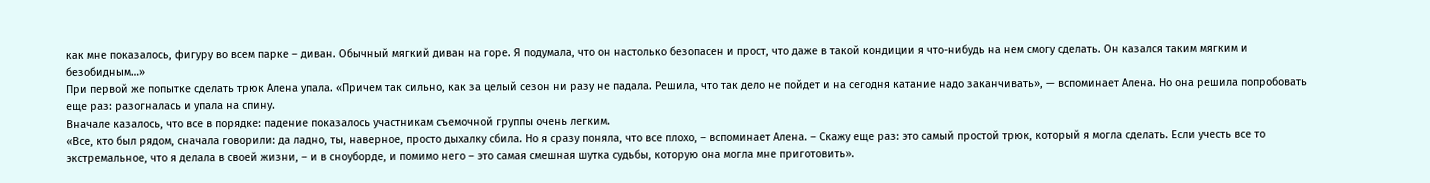как мне показалось, фигуру во всем парке – диван. Обычный мягкий диван на горе. Я подумала, что он настолько безопасен и прост, что даже в такой кондиции я что-нибудь на нем смогу сделать. Он казался таким мягким и безобидным…»
При первой же попытке сделать трюк Алена упала. «Причем так сильно, как за целый сезон ни разу не падала. Решила, что так дело не пойдет и на сегодня катание надо заканчивать», — вспоминает Алена. Но она решила попробовать еще раз: разогналась и упала на спину.
Вначале казалось, что все в порядке: падение показалось участникам съемочной группы очень легким.
«Все, кто был рядом, сначала говорили: да ладно, ты, наверное, просто дыхалку сбила. Но я сразу поняла, что все плохо, – вспоминает Алена. – Скажу еще раз: это самый простой трюк, который я могла сделать. Если учесть все то экстремальное, что я делала в своей жизни, – и в сноуборде, и помимо него – это самая смешная шутка судьбы, которую она могла мне приготовить».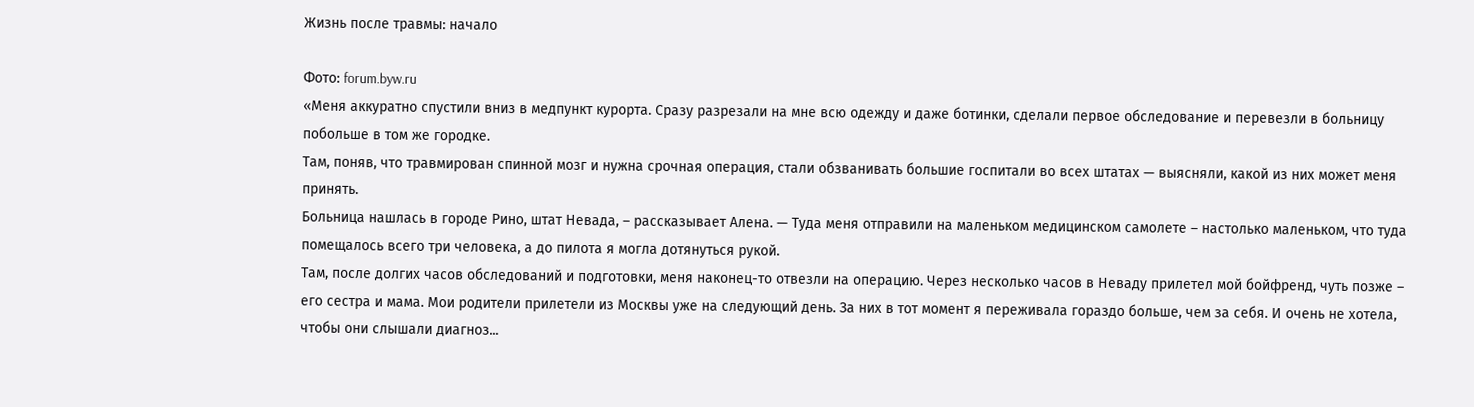Жизнь после травмы: начало

Фото: forum.byw.ru
«Меня аккуратно спустили вниз в медпункт курорта. Сразу разрезали на мне всю одежду и даже ботинки, сделали первое обследование и перевезли в больницу побольше в том же городке.
Там, поняв, что травмирован спинной мозг и нужна срочная операция, стали обзванивать большие госпитали во всех штатах — выясняли, какой из них может меня принять.
Больница нашлась в городе Рино, штат Невада, – рассказывает Алена. — Туда меня отправили на маленьком медицинском самолете – настолько маленьком, что туда помещалось всего три человека, а до пилота я могла дотянуться рукой.
Там, после долгих часов обследований и подготовки, меня наконец-то отвезли на операцию. Через несколько часов в Неваду прилетел мой бойфренд, чуть позже – его сестра и мама. Мои родители прилетели из Москвы уже на следующий день. За них в тот момент я переживала гораздо больше, чем за себя. И очень не хотела, чтобы они слышали диагноз...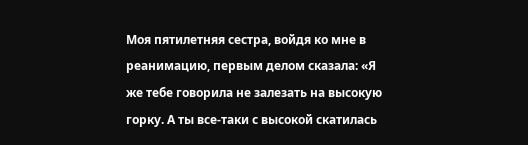Моя пятилетняя сестра, войдя ко мне в реанимацию, первым делом сказала: «Я же тебе говорила не залезать на высокую горку. А ты все-таки с высокой скатилась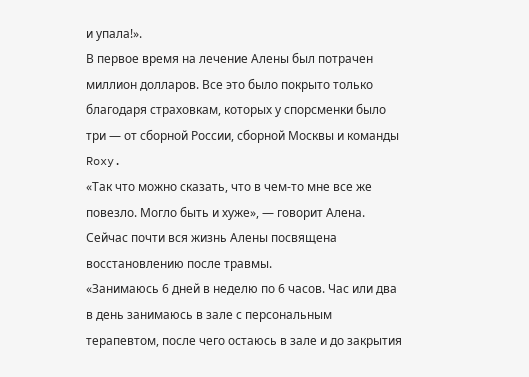и упала!».
В первое время на лечение Алены был потрачен миллион долларов. Все это было покрыто только благодаря страховкам, которых у спорсменки было три — от сборной России, сборной Москвы и команды Roxy.
«Так что можно сказать, что в чем-то мне все же повезло. Могло быть и хуже», — говорит Алена.
Сейчас почти вся жизнь Алены посвящена восстановлению после травмы.
«Занимаюсь 6 дней в неделю по 6 часов. Час или два в день занимаюсь в зале с персональным терапевтом, после чего остаюсь в зале и до закрытия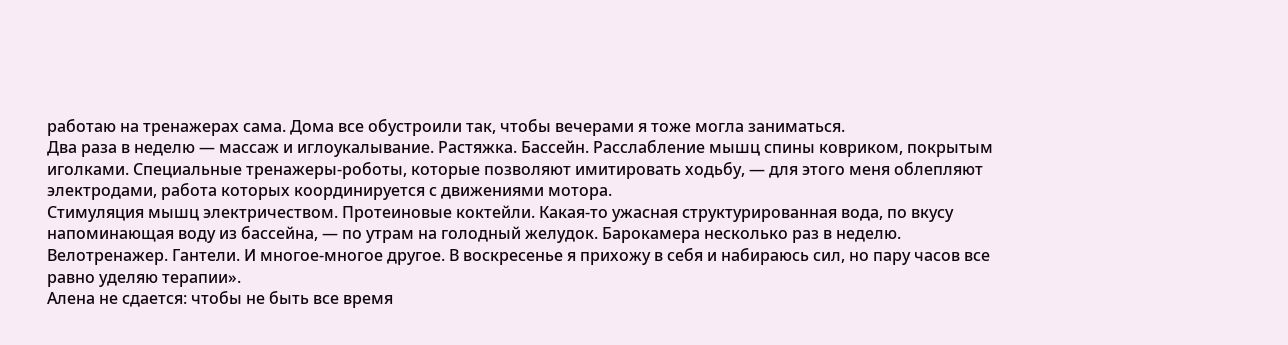работаю на тренажерах сама. Дома все обустроили так, чтобы вечерами я тоже могла заниматься.
Два раза в неделю — массаж и иглоукалывание. Растяжка. Бассейн. Расслабление мышц спины ковриком, покрытым иголками. Cпециальные тренажеры-роботы, которые позволяют имитировать ходьбу, — для этого меня облепляют электродами, работа которых координируется с движениями мотора.
Стимуляция мышц электричеством. Протеиновые коктейли. Какая-то ужасная структурированная вода, по вкусу напоминающая воду из бассейна, — по утрам на голодный желудок. Барокамера несколько раз в неделю. Велотренажер. Гантели. И многое-многое другое. В воскресенье я прихожу в себя и набираюсь сил, но пару часов все равно уделяю терапии».
Алена не сдается: чтобы не быть все время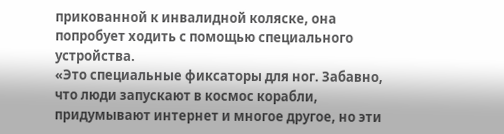прикованной к инвалидной коляске, она попробует ходить с помощью специального устройства.
«Это специальные фиксаторы для ног. Забавно, что люди запускают в космос корабли, придумывают интернет и многое другое, но эти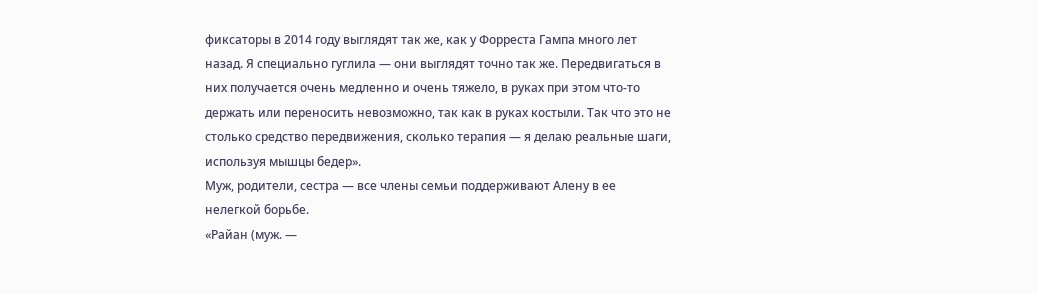фиксаторы в 2014 году выглядят так же, как у Форреста Гампа много лет назад. Я специально гуглила — они выглядят точно так же. Передвигаться в них получается очень медленно и очень тяжело, в руках при этом что-то держать или переносить невозможно, так как в руках костыли. Так что это не столько средство передвижения, сколько терапия — я делаю реальные шаги, используя мышцы бедер».
Муж, родители, сестра — все члены семьи поддерживают Алену в ее нелегкой борьбе.
«Райан (муж. —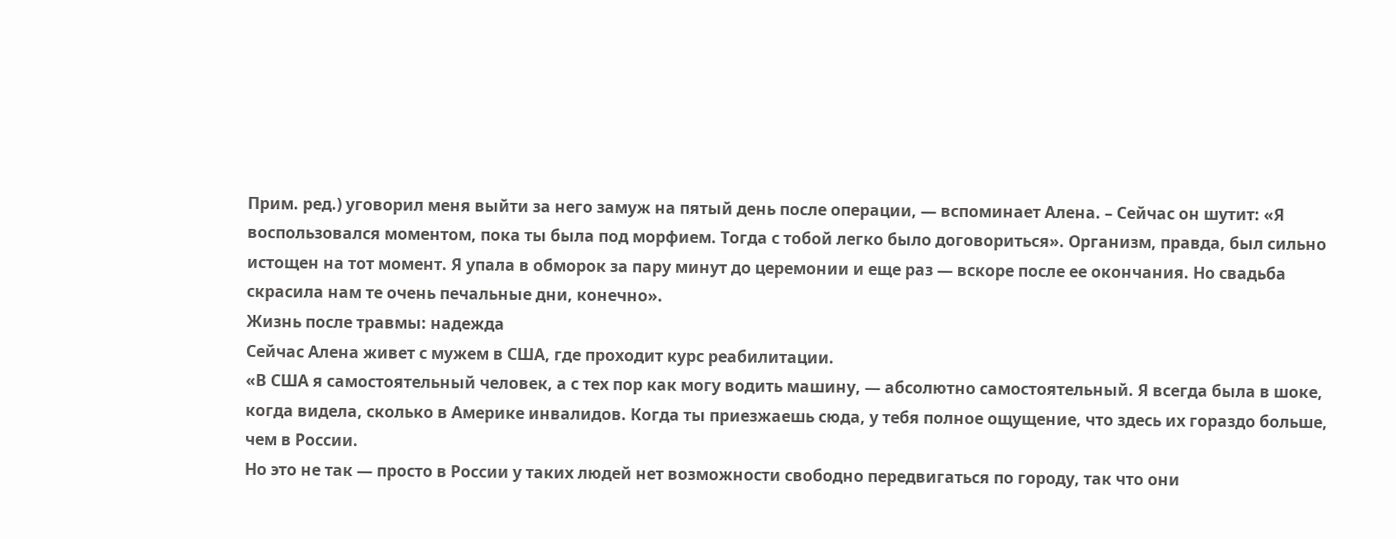Прим. ред.) уговорил меня выйти за него замуж на пятый день после операции, — вспоминает Алена. – Сейчас он шутит: «Я воспользовался моментом, пока ты была под морфием. Тогда с тобой легко было договориться». Организм, правда, был сильно истощен на тот момент. Я упала в обморок за пару минут до церемонии и еще раз — вскоре после ее окончания. Но свадьба скрасила нам те очень печальные дни, конечно».
Жизнь после травмы: надежда
Сейчас Алена живет с мужем в США, где проходит курс реабилитации.
«В США я самостоятельный человек, а с тех пор как могу водить машину, — абсолютно самостоятельный. Я всегда была в шоке, когда видела, сколько в Америке инвалидов. Когда ты приезжаешь сюда, у тебя полное ощущение, что здесь их гораздо больше, чем в России.
Но это не так — просто в России у таких людей нет возможности свободно передвигаться по городу, так что они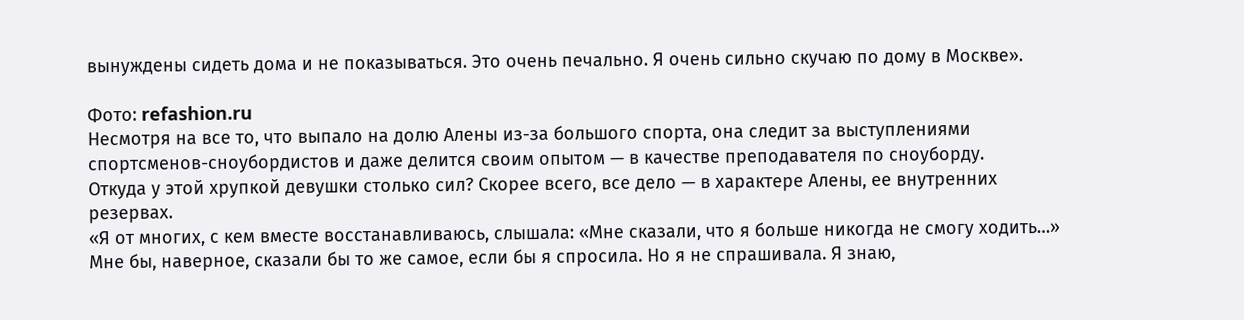вынуждены сидеть дома и не показываться. Это очень печально. Я очень сильно скучаю по дому в Москве».

Фото: refashion.ru
Несмотря на все то, что выпало на долю Алены из-за большого спорта, она следит за выступлениями спортсменов-сноубордистов и даже делится своим опытом — в качестве преподавателя по сноуборду.
Откуда у этой хрупкой девушки столько сил? Скорее всего, все дело — в характере Алены, ее внутренних резервах.
«Я от многих, с кем вместе восстанавливаюсь, слышала: «Мне сказали, что я больше никогда не смогу ходить…» Мне бы, наверное, сказали бы то же самое, если бы я спросила. Но я не спрашивала. Я знаю,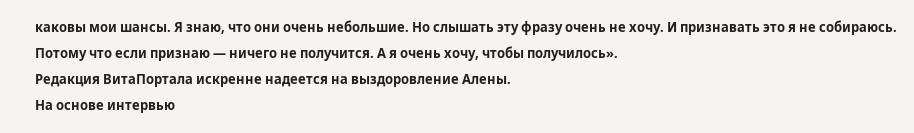каковы мои шансы. Я знаю, что они очень небольшие. Но слышать эту фразу очень не хочу. И признавать это я не собираюсь. Потому что если признаю — ничего не получится. А я очень хочу, чтобы получилось».
Редакция ВитаПортала искренне надеется на выздоровление Алены.
На основе интервью